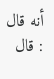أنه قال : قال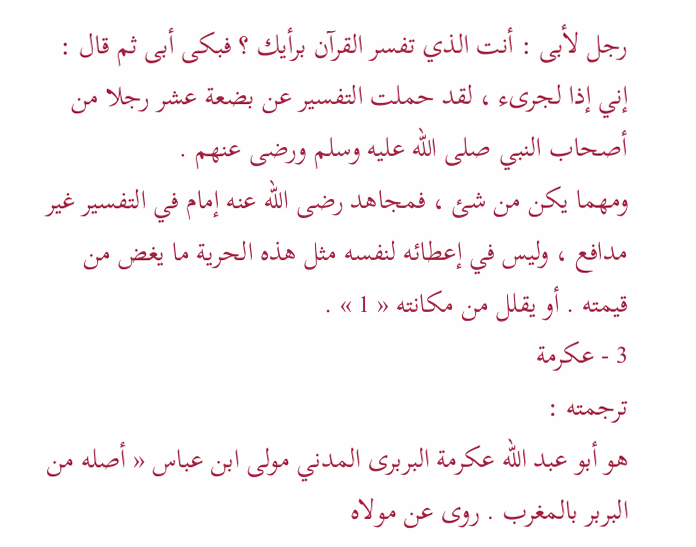رجل لأبى : أنت الذي تفسر القرآن برأيك ؟ فبكى أبى ثم قال :
إني إذا لجرىء ، لقد حملت التفسير عن بضعة عشر رجلا من أصحاب النبي صلى اللّه عليه وسلم ورضى عنهم .
ومهما يكن من شئ ، فمجاهد رضى اللّه عنه إمام في التفسير غير مدافع ، وليس في إعطائه لنفسه مثل هذه الحرية ما يغض من قيمته . أو يقلل من مكانته « 1 » .
3 - عكرمة
ترجمته :
هو أبو عبد اللّه عكرمة البربرى المدني مولى ابن عباس « أصله من البربر بالمغرب . روى عن مولاه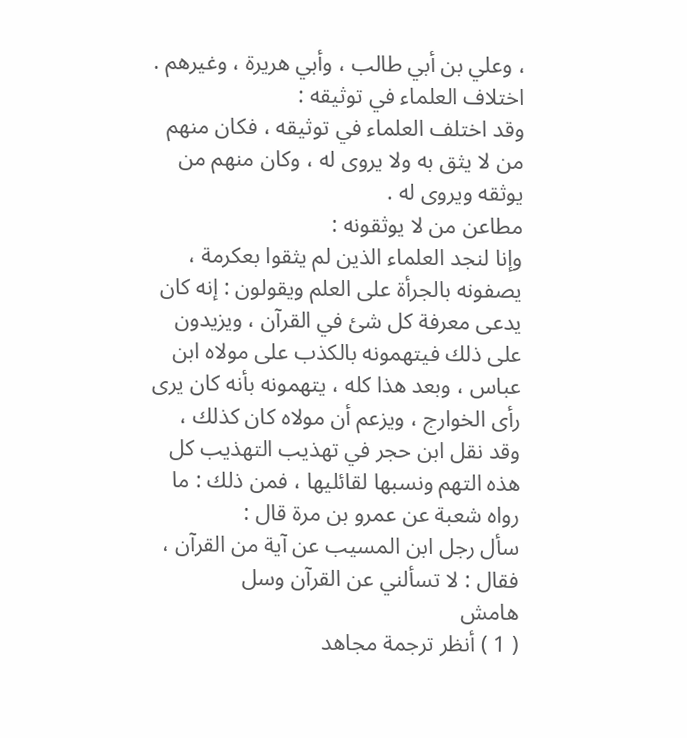، وعلي بن أبي طالب ، وأبي هريرة ، وغيرهم .
اختلاف العلماء في توثيقه :
وقد اختلف العلماء في توثيقه ، فكان منهم من لا يثق به ولا يروى له ، وكان منهم من يوثقه ويروى له .
مطاعن من لا يوثقونه :
وإنا لنجد العلماء الذين لم يثقوا بعكرمة ، يصفونه بالجرأة على العلم ويقولون : إنه كان يدعى معرفة كل شئ في القرآن ، ويزيدون على ذلك فيتهمونه بالكذب على مولاه ابن عباس ، وبعد هذا كله ، يتهمونه بأنه كان يرى رأى الخوارج ، ويزعم أن مولاه كان كذلك ، وقد نقل ابن حجر في تهذيب التهذيب كل هذه التهم ونسبها لقائليها ، فمن ذلك : ما رواه شعبة عن عمرو بن مرة قال :
سأل رجل ابن المسيب عن آية من القرآن ، فقال : لا تسألني عن القرآن وسل
هامش
( 1 ) أنظر ترجمة مجاهد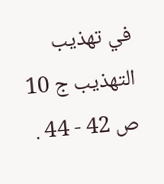في تهذيب التهذيب ج 10 ص 42 - 44 .